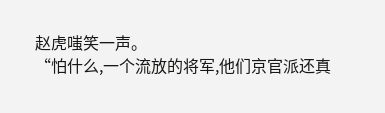赵虎嗤笑一声。
“怕什么,一个流放的将军,他们京官派还真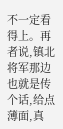不一定看得上。再者说,镇北将军那边也就是传个话,给点薄面,真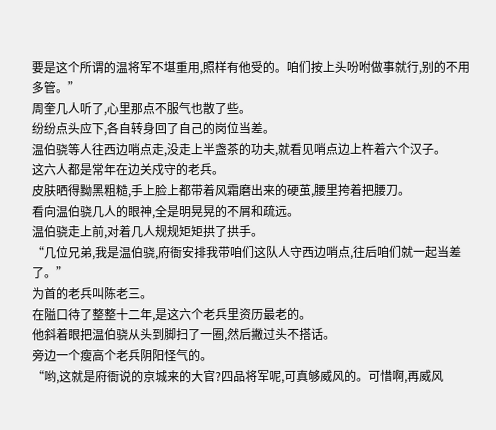要是这个所谓的温将军不堪重用,照样有他受的。咱们按上头吩咐做事就行,别的不用多管。”
周奎几人听了,心里那点不服气也散了些。
纷纷点头应下,各自转身回了自己的岗位当差。
温伯骁等人往西边哨点走,没走上半盏茶的功夫,就看见哨点边上杵着六个汉子。
这六人都是常年在边关戍守的老兵。
皮肤晒得黝黑粗糙,手上脸上都带着风霜磨出来的硬茧,腰里挎着把腰刀。
看向温伯骁几人的眼神,全是明晃晃的不屑和疏远。
温伯骁走上前,对着几人规规矩矩拱了拱手。
“几位兄弟,我是温伯骁,府衙安排我带咱们这队人守西边哨点,往后咱们就一起当差了。”
为首的老兵叫陈老三。
在隘口待了整整十二年,是这六个老兵里资历最老的。
他斜着眼把温伯骁从头到脚扫了一圈,然后撇过头不搭话。
旁边一个瘦高个老兵阴阳怪气的。
“哟,这就是府衙说的京城来的大官?四品将军呢,可真够威风的。可惜啊,再威风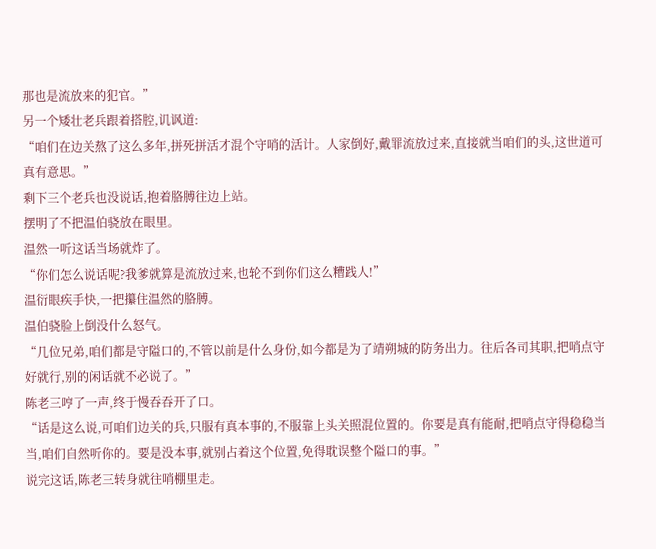那也是流放来的犯官。”
另一个矮壮老兵跟着搭腔,讥讽道:
“咱们在边关熬了这么多年,拼死拼活才混个守哨的活计。人家倒好,戴罪流放过来,直接就当咱们的头,这世道可真有意思。”
剩下三个老兵也没说话,抱着胳膊往边上站。
摆明了不把温伯骁放在眼里。
温然一听这话当场就炸了。
“你们怎么说话呢?我爹就算是流放过来,也轮不到你们这么糟践人!”
温衍眼疾手快,一把攥住温然的胳膊。
温伯骁脸上倒没什么怒气。
“几位兄弟,咱们都是守隘口的,不管以前是什么身份,如今都是为了靖朔城的防务出力。往后各司其职,把哨点守好就行,别的闲话就不必说了。”
陈老三哼了一声,终于慢吞吞开了口。
“话是这么说,可咱们边关的兵,只服有真本事的,不服靠上头关照混位置的。你要是真有能耐,把哨点守得稳稳当当,咱们自然听你的。要是没本事,就别占着这个位置,免得耽误整个隘口的事。”
说完这话,陈老三转身就往哨棚里走。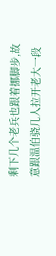剩下几个老兵也跟着挪脚步,故意跟温伯骁几人拉开老大一段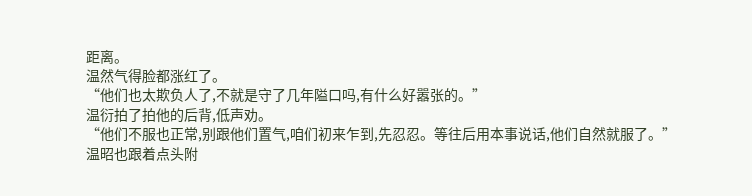距离。
温然气得脸都涨红了。
“他们也太欺负人了,不就是守了几年隘口吗,有什么好嚣张的。”
温衍拍了拍他的后背,低声劝。
“他们不服也正常,别跟他们置气,咱们初来乍到,先忍忍。等往后用本事说话,他们自然就服了。”
温昭也跟着点头附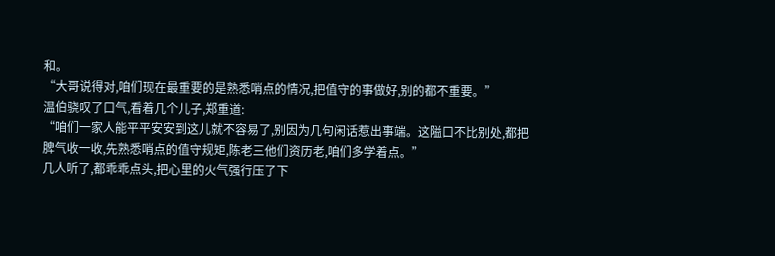和。
“大哥说得对,咱们现在最重要的是熟悉哨点的情况,把值守的事做好,别的都不重要。”
温伯骁叹了口气,看着几个儿子,郑重道:
“咱们一家人能平平安安到这儿就不容易了,别因为几句闲话惹出事端。这隘口不比别处,都把脾气收一收,先熟悉哨点的值守规矩,陈老三他们资历老,咱们多学着点。”
几人听了,都乖乖点头,把心里的火气强行压了下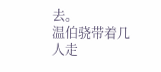去。
温伯骁带着几人走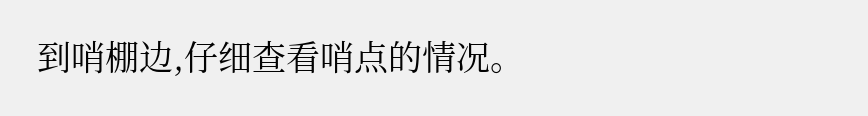到哨棚边,仔细查看哨点的情况。